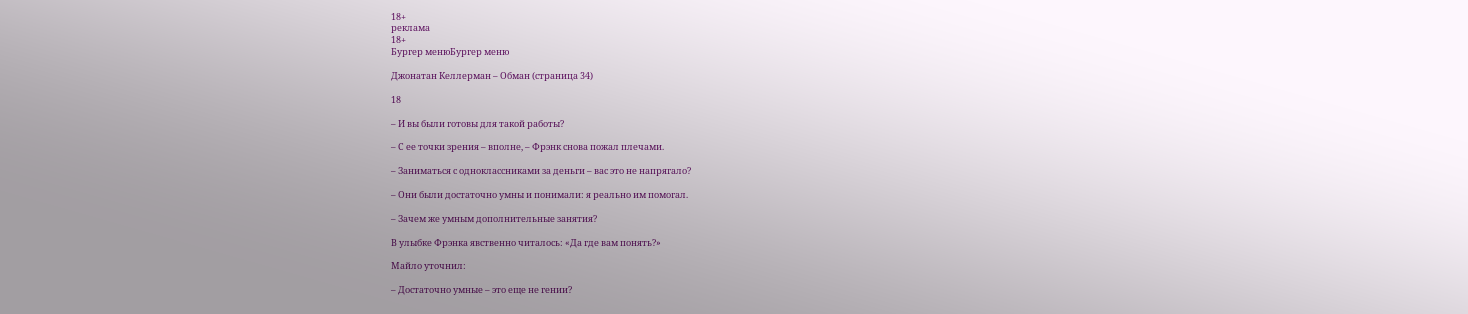18+
реклама
18+
Бургер менюБургер меню

Джонатан Келлерман – Обман (страница 34)

18

– И вы были готовы для такой работы?

– С ее точки зрения – вполне, – Фрэнк снова пожал плечами.

– Заниматься с одноклассниками за деньги – вас это не напрягало?

– Они были достаточно умны и понимали: я реально им помогал.

– Зачем же умным дополнительные занятия?

В улыбке Фрэнка явственно читалось: «Да где вам понять?»

Майло уточнил:

– Достаточно умные – это еще не гении?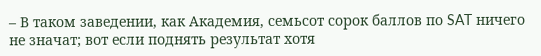– В таком заведении, как Академия, семьсот сорок баллов по SAT ничего не значат; вот если поднять результат хотя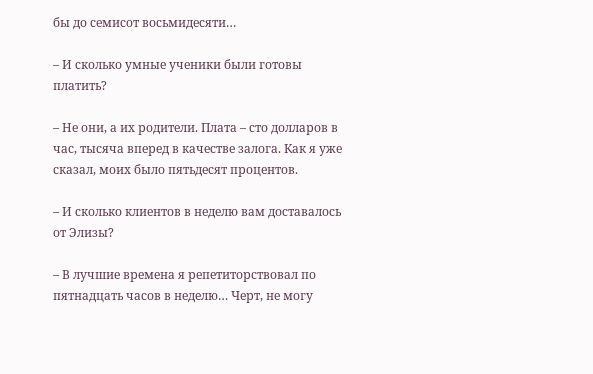бы до семисот восьмидесяти…

– И сколько умные ученики были готовы платить?

– Не они, а их родители. Плата – сто долларов в час, тысяча вперед в качестве залога. Как я уже сказал, моих было пятьдесят процентов.

– И сколько клиентов в неделю вам доставалось от Элизы?

– В лучшие времена я репетиторствовал по пятнадцать часов в неделю… Черт, не могу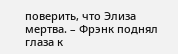поверить, что Элиза мертва. – Фрэнк поднял глаза к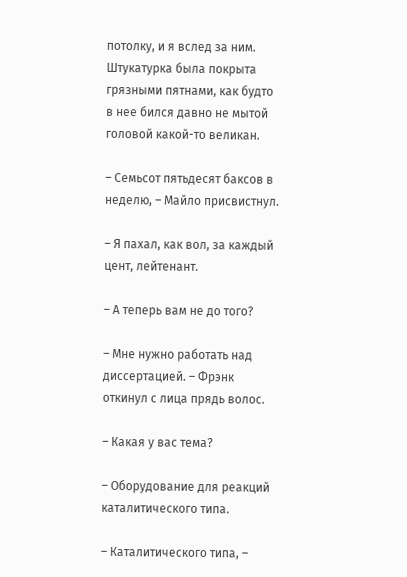потолку, и я вслед за ним. Штукатурка была покрыта грязными пятнами, как будто в нее бился давно не мытой головой какой-то великан.

– Семьсот пятьдесят баксов в неделю, – Майло присвистнул.

– Я пахал, как вол, за каждый цент, лейтенант.

– А теперь вам не до того?

– Мне нужно работать над диссертацией. – Фрэнк откинул с лица прядь волос.

– Какая у вас тема?

– Оборудование для реакций каталитического типа.

– Каталитического типа, –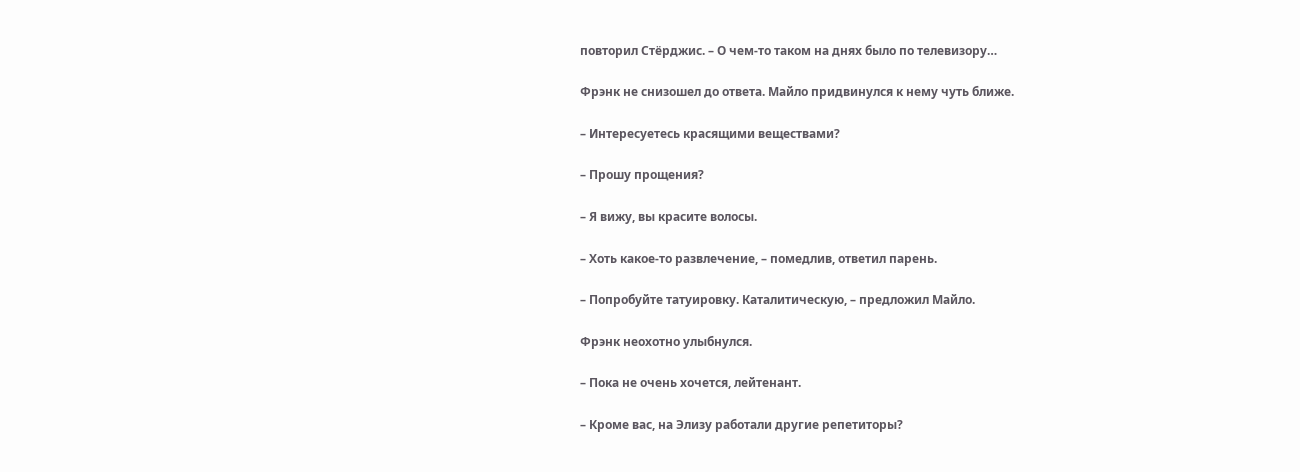повторил Стёрджис. – О чем-то таком на днях было по телевизору…

Фрэнк не снизошел до ответа. Майло придвинулся к нему чуть ближе.

– Интересуетесь красящими веществами?

– Прошу прощения?

– Я вижу, вы красите волосы.

– Хоть какое-то развлечение, – помедлив, ответил парень.

– Попробуйте татуировку. Каталитическую, – предложил Майло.

Фрэнк неохотно улыбнулся.

– Пока не очень хочется, лейтенант.

– Кроме вас, на Элизу работали другие репетиторы?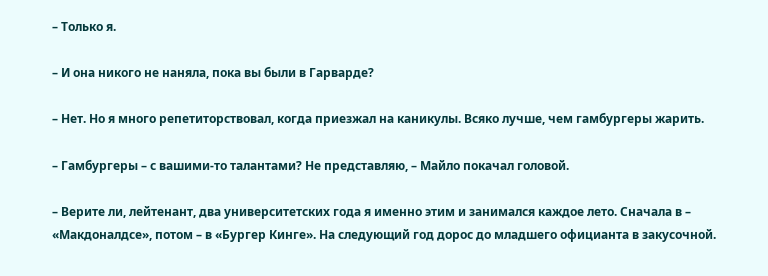– Только я.

– И она никого не наняла, пока вы были в Гарварде?

– Нет. Но я много репетиторствовал, когда приезжал на каникулы. Всяко лучше, чем гамбургеры жарить.

– Гамбургеры – с вашими-то талантами? Не представляю, – Майло покачал головой.

– Верите ли, лейтенант, два университетских года я именно этим и занимался каждое лето. Сначала в – «Макдоналдсе», потом – в «Бургер Кинге». На следующий год дорос до младшего официанта в закусочной.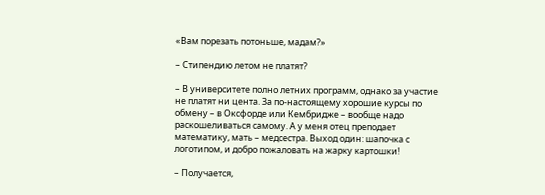«Вам порезать потоньше, мадам?»

– Стипендию летом не платят?

– В университете полно летних программ, однако за участие не платят ни цента. За по-настоящему хорошие курсы по обмену – в Оксфорде или Кембридже – вообще надо раскошеливаться самому. А у меня отец преподает математику, мать – медсестра. Выход один: шапочка с логотипом, и добро пожаловать на жарку картошки!

– Получается,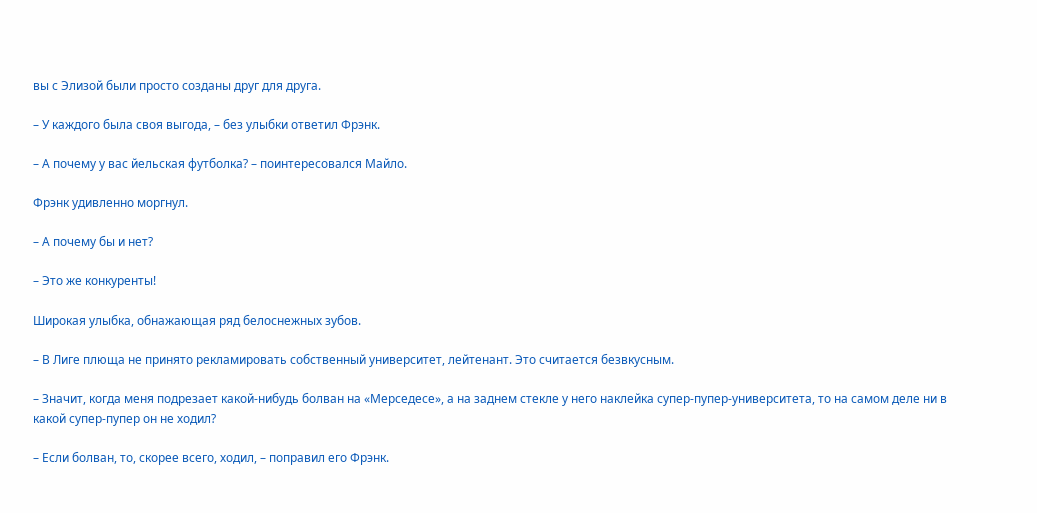вы с Элизой были просто созданы друг для друга.

– У каждого была своя выгода, – без улыбки ответил Фрэнк.

– А почему у вас йельская футболка? – поинтересовался Майло.

Фрэнк удивленно моргнул.

– А почему бы и нет?

– Это же конкуренты!

Широкая улыбка, обнажающая ряд белоснежных зубов.

– В Лиге плюща не принято рекламировать собственный университет, лейтенант. Это считается безвкусным.

– Значит, когда меня подрезает какой-нибудь болван на «Мерседесе», а на заднем стекле у него наклейка супер-пупер-университета, то на самом деле ни в какой супер-пупер он не ходил?

– Если болван, то, скорее всего, ходил, – поправил его Фрэнк.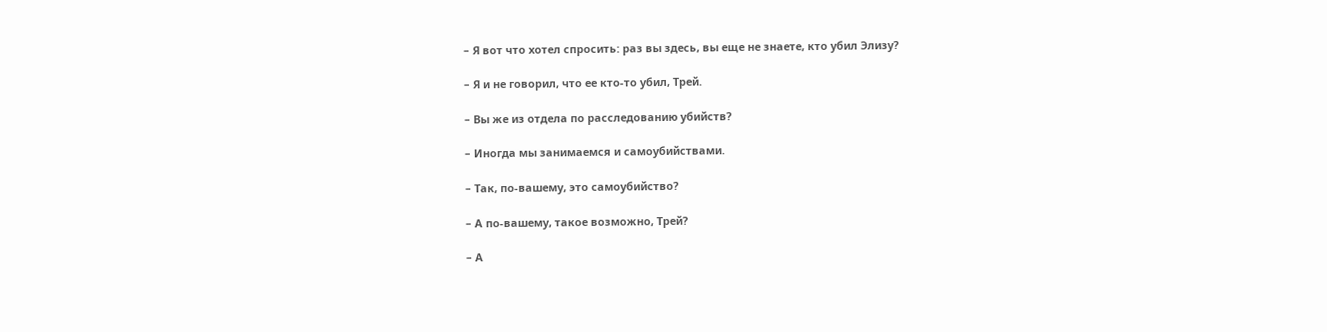– Я вот что хотел спросить: раз вы здесь, вы еще не знаете, кто убил Элизу?

– Я и не говорил, что ее кто-то убил, Трей.

– Вы же из отдела по расследованию убийств?

– Иногда мы занимаемся и самоубийствами.

– Так, по-вашему, это самоубийство?

– А по-вашему, такое возможно, Трей?

– А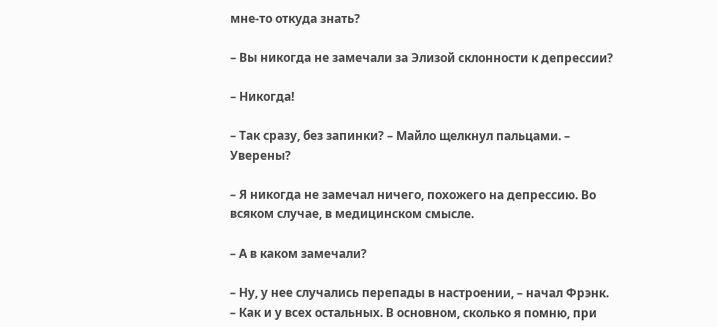мне-то откуда знать?

– Вы никогда не замечали за Элизой склонности к депрессии?

– Никогда!

– Так сразу, без запинки? – Майло щелкнул пальцами. – Уверены?

– Я никогда не замечал ничего, похожего на депрессию. Во всяком случае, в медицинском смысле.

– А в каком замечали?

– Ну, у нее случались перепады в настроении, – начал Фрэнк. – Как и у всех остальных. В основном, сколько я помню, при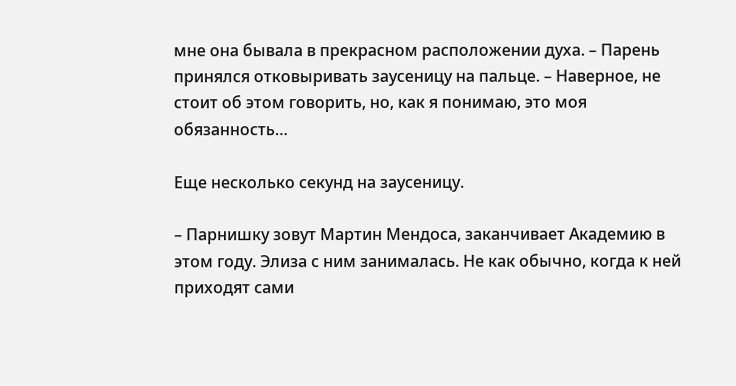мне она бывала в прекрасном расположении духа. – Парень принялся отковыривать заусеницу на пальце. – Наверное, не стоит об этом говорить, но, как я понимаю, это моя обязанность…

Еще несколько секунд на заусеницу.

– Парнишку зовут Мартин Мендоса, заканчивает Академию в этом году. Элиза с ним занималась. Не как обычно, когда к ней приходят сами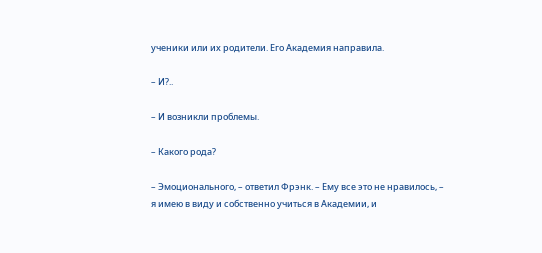ученики или их родители. Его Академия направила.

– И?..

– И возникли проблемы.

– Какого рода?

– Эмоционального, – ответил Фрэнк. – Ему все это не нравилось, – я имею в виду и собственно учиться в Академии, и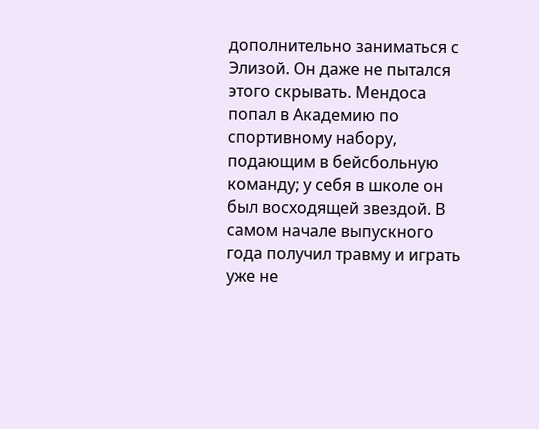дополнительно заниматься с Элизой. Он даже не пытался этого скрывать. Мендоса попал в Академию по спортивному набору, подающим в бейсбольную команду; у себя в школе он был восходящей звездой. В самом начале выпускного года получил травму и играть уже не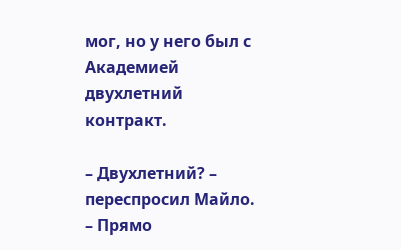мог, но у него был с Академией двухлетний контракт.

– Двухлетний? – переспросил Майло. – Прямо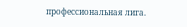профессиональная лига.